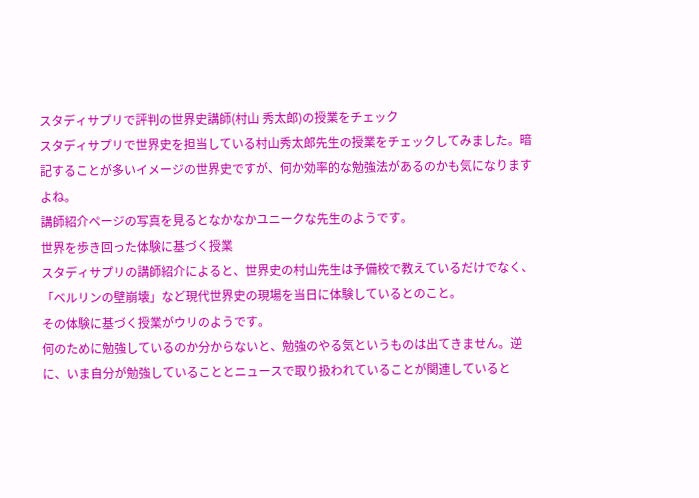スタディサプリで評判の世界史講師(村山 秀太郎)の授業をチェック
スタディサプリで世界史を担当している村山秀太郎先生の授業をチェックしてみました。暗記することが多いイメージの世界史ですが、何か効率的な勉強法があるのかも気になりますよね。
講師紹介ページの写真を見るとなかなかユニークな先生のようです。
世界を歩き回った体験に基づく授業
スタディサプリの講師紹介によると、世界史の村山先生は予備校で教えているだけでなく、「ベルリンの壁崩壊」など現代世界史の現場を当日に体験しているとのこと。
その体験に基づく授業がウリのようです。
何のために勉強しているのか分からないと、勉強のやる気というものは出てきません。逆に、いま自分が勉強していることとニュースで取り扱われていることが関連していると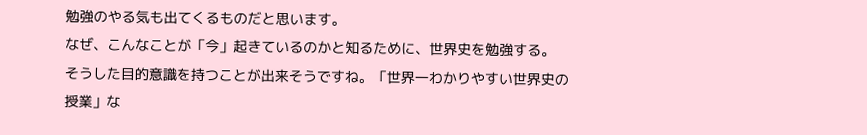勉強のやる気も出てくるものだと思います。
なぜ、こんなことが「今」起きているのかと知るために、世界史を勉強する。
そうした目的意識を持つことが出来そうですね。「世界一わかりやすい世界史の授業」な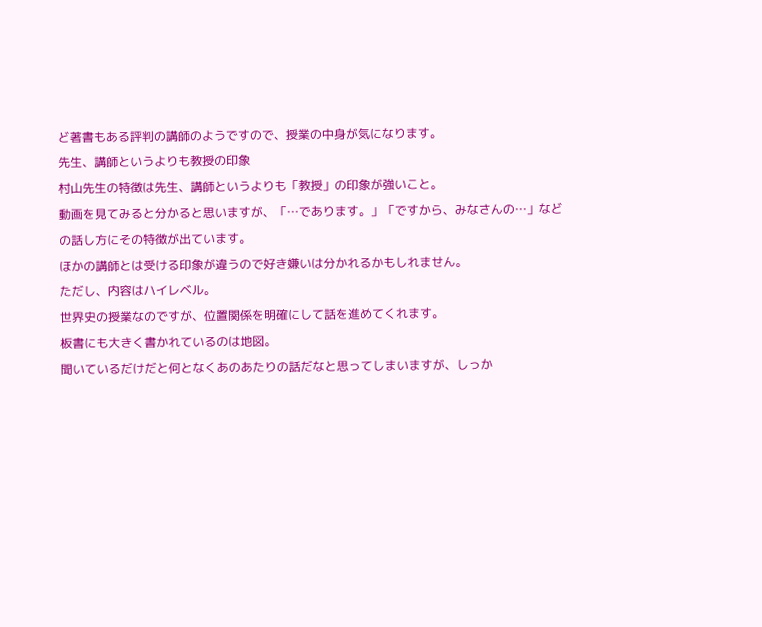ど著書もある評判の講師のようですので、授業の中身が気になります。
先生、講師というよりも教授の印象
村山先生の特徴は先生、講師というよりも「教授」の印象が強いこと。
動画を見てみると分かると思いますが、「…であります。」「ですから、みなさんの…」などの話し方にその特徴が出ています。
ほかの講師とは受ける印象が違うので好き嫌いは分かれるかもしれません。
ただし、内容はハイレベル。
世界史の授業なのですが、位置関係を明確にして話を進めてくれます。
板書にも大きく書かれているのは地図。
聞いているだけだと何となくあのあたりの話だなと思ってしまいますが、しっか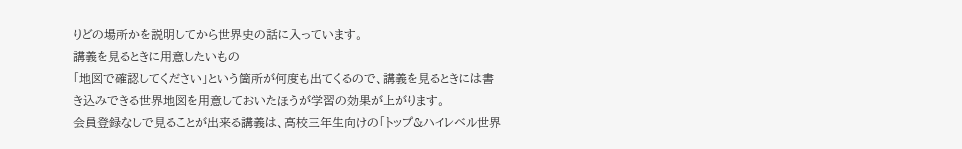りどの場所かを説明してから世界史の話に入っています。
講義を見るときに用意したいもの
「地図で確認してください」という箇所が何度も出てくるので、講義を見るときには書き込みできる世界地図を用意しておいたほうが学習の効果が上がります。
会員登録なしで見ることが出来る講義は、高校三年生向けの「トップ&ハイレベル世界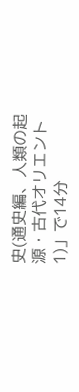史(通史編、人類の起源・古代オリエント1)」で14分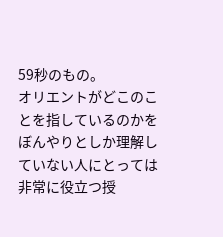59秒のもの。
オリエントがどこのことを指しているのかをぼんやりとしか理解していない人にとっては非常に役立つ授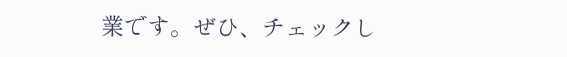業です。ぜひ、チェックし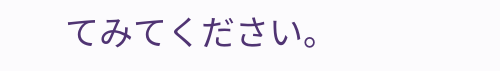てみてください。